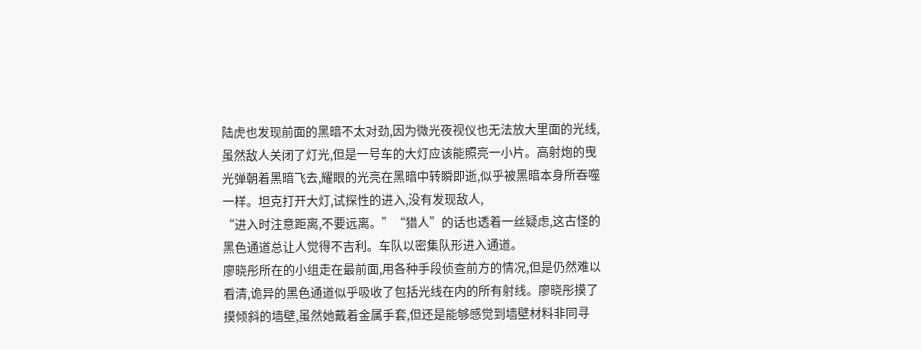陆虎也发现前面的黑暗不太对劲,因为微光夜视仪也无法放大里面的光线,虽然敌人关闭了灯光,但是一号车的大灯应该能照亮一小片。高射炮的曳光弹朝着黑暗飞去,耀眼的光亮在黑暗中转瞬即逝,似乎被黑暗本身所吞噬一样。坦克打开大灯,试探性的进入,没有发现敌人,
“进入时注意距离,不要远离。”“猎人”的话也透着一丝疑虑,这古怪的黑色通道总让人觉得不吉利。车队以密集队形进入通道。
廖晓彤所在的小组走在最前面,用各种手段侦查前方的情况,但是仍然难以看清,诡异的黑色通道似乎吸收了包括光线在内的所有射线。廖晓彤摸了摸倾斜的墙壁,虽然她戴着金属手套,但还是能够感觉到墙壁材料非同寻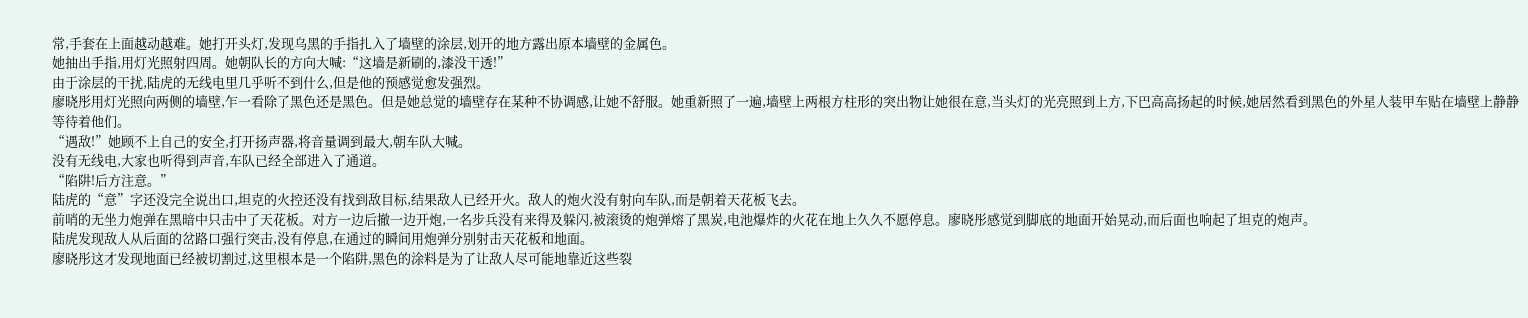常,手套在上面越动越难。她打开头灯,发现乌黑的手指扎入了墙壁的涂层,划开的地方露出原本墙壁的金属色。
她抽出手指,用灯光照射四周。她朝队长的方向大喊:“这墙是新刷的,漆没干透!”
由于涂层的干扰,陆虎的无线电里几乎听不到什么,但是他的预感觉愈发强烈。
廖晓彤用灯光照向两侧的墙壁,乍一看除了黑色还是黑色。但是她总觉的墙壁存在某种不协调感,让她不舒服。她重新照了一遍,墙壁上两根方柱形的突出物让她很在意,当头灯的光亮照到上方,下巴高高扬起的时候,她居然看到黑色的外星人装甲车贴在墙壁上静静等待着他们。
“遇敌!”她顾不上自己的安全,打开扬声器,将音量调到最大,朝车队大喊。
没有无线电,大家也听得到声音,车队已经全部进入了通道。
“陷阱!后方注意。”
陆虎的“意”字还没完全说出口,坦克的火控还没有找到敌目标,结果敌人已经开火。敌人的炮火没有射向车队,而是朝着天花板飞去。
前哨的无坐力炮弹在黑暗中只击中了天花板。对方一边后撤一边开炮,一名步兵没有来得及躲闪,被滚烫的炮弹熔了黑炭,电池爆炸的火花在地上久久不愿停息。廖晓彤感觉到脚底的地面开始晃动,而后面也响起了坦克的炮声。
陆虎发现敌人从后面的岔路口强行突击,没有停息,在通过的瞬间用炮弹分别射击天花板和地面。
廖晓彤这才发现地面已经被切割过,这里根本是一个陷阱,黑色的涂料是为了让敌人尽可能地靠近这些裂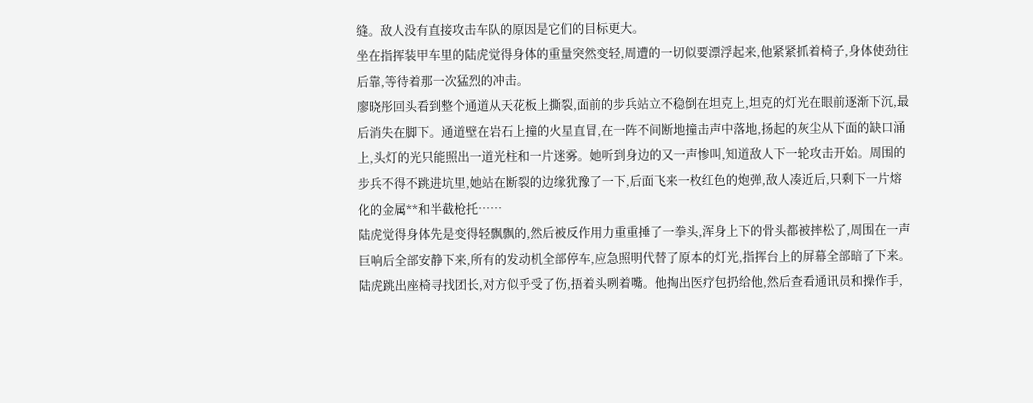缝。敌人没有直接攻击车队的原因是它们的目标更大。
坐在指挥装甲车里的陆虎觉得身体的重量突然变轻,周遭的一切似要漂浮起来,他紧紧抓着椅子,身体使劲往后靠,等待着那一次猛烈的冲击。
廖晓彤回头看到整个通道从天花板上撕裂,面前的步兵站立不稳倒在坦克上,坦克的灯光在眼前逐渐下沉,最后消失在脚下。通道壁在岩石上撞的火星直冒,在一阵不间断地撞击声中落地,扬起的灰尘从下面的缺口涌上,头灯的光只能照出一道光柱和一片迷雾。她听到身边的又一声惨叫,知道敌人下一轮攻击开始。周围的步兵不得不跳进坑里,她站在断裂的边缘犹豫了一下,后面飞来一枚红色的炮弹,敌人凑近后,只剩下一片熔化的金属**和半截枪托……
陆虎觉得身体先是变得轻飘飘的,然后被反作用力重重捶了一拳头,浑身上下的骨头都被摔松了,周围在一声巨响后全部安静下来,所有的发动机全部停车,应急照明代替了原本的灯光,指挥台上的屏幕全部暗了下来。陆虎跳出座椅寻找团长,对方似乎受了伤,捂着头咧着嘴。他掏出医疗包扔给他,然后查看通讯员和操作手,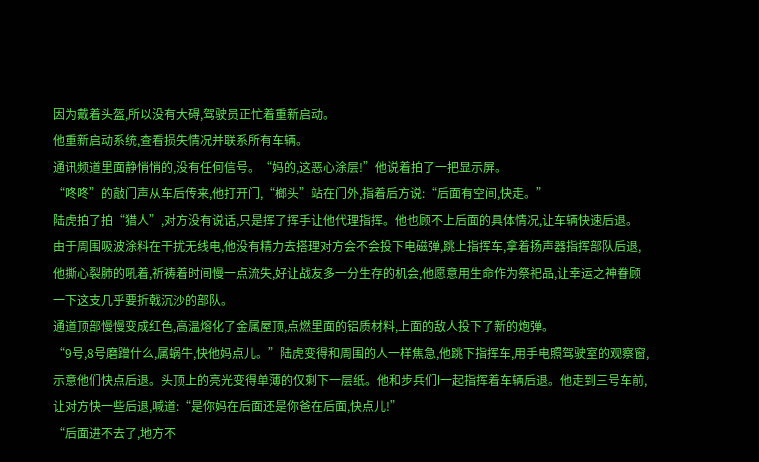因为戴着头盔,所以没有大碍,驾驶员正忙着重新启动。
他重新启动系统,查看损失情况并联系所有车辆。
通讯频道里面静悄悄的,没有任何信号。“妈的,这恶心涂层!”他说着拍了一把显示屏。
“咚咚”的敲门声从车后传来,他打开门,“榔头”站在门外,指着后方说:“后面有空间,快走。”
陆虎拍了拍“猎人”,对方没有说话,只是挥了挥手让他代理指挥。他也顾不上后面的具体情况,让车辆快速后退。由于周围吸波涂料在干扰无线电,他没有精力去搭理对方会不会投下电磁弹,跳上指挥车,拿着扬声器指挥部队后退,他撕心裂肺的吼着,祈祷着时间慢一点流失,好让战友多一分生存的机会,他愿意用生命作为祭祀品,让幸运之神眷顾一下这支几乎要折戟沉沙的部队。
通道顶部慢慢变成红色,高温熔化了金属屋顶,点燃里面的铝质材料,上面的敌人投下了新的炮弹。
“9号,8号磨蹭什么,属蜗牛,快他妈点儿。”陆虎变得和周围的人一样焦急,他跳下指挥车,用手电照驾驶室的观察窗,示意他们快点后退。头顶上的亮光变得单薄的仅剩下一层纸。他和步兵们l一起指挥着车辆后退。他走到三号车前,让对方快一些后退,喊道:“是你妈在后面还是你爸在后面,快点儿!”
“后面进不去了,地方不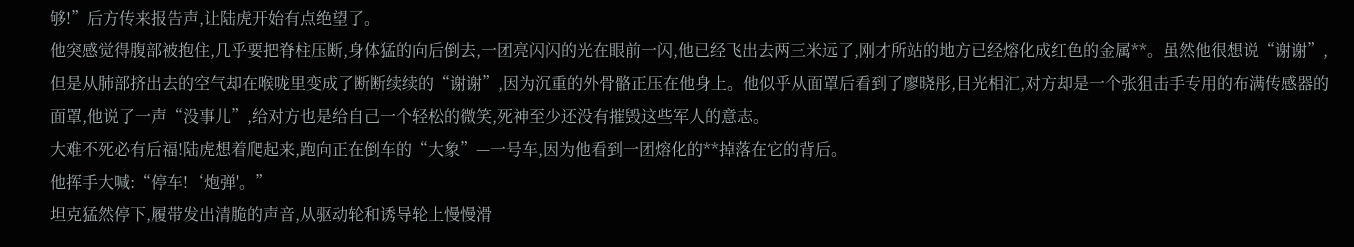够!”后方传来报告声,让陆虎开始有点绝望了。
他突感觉得腹部被抱住,几乎要把脊柱压断,身体猛的向后倒去,一团亮闪闪的光在眼前一闪,他已经飞出去两三米远了,刚才所站的地方已经熔化成红色的金属**。虽然他很想说“谢谢”,但是从肺部挤出去的空气却在喉咙里变成了断断续续的“谢谢”,因为沉重的外骨骼正压在他身上。他似乎从面罩后看到了廖晓彤,目光相汇,对方却是一个张狙击手专用的布满传感器的面罩,他说了一声“没事儿”,给对方也是给自己一个轻松的微笑,死神至少还没有摧毁这些军人的意志。
大难不死必有后福!陆虎想着爬起来,跑向正在倒车的“大象”—一号车,因为他看到一团熔化的**掉落在它的背后。
他挥手大喊:“停车!‘炮弹'。”
坦克猛然停下,履带发出清脆的声音,从驱动轮和诱导轮上慢慢滑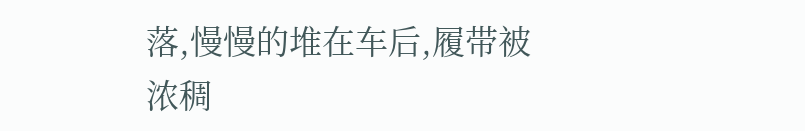落,慢慢的堆在车后,履带被浓稠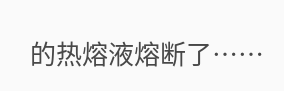的热熔液熔断了……